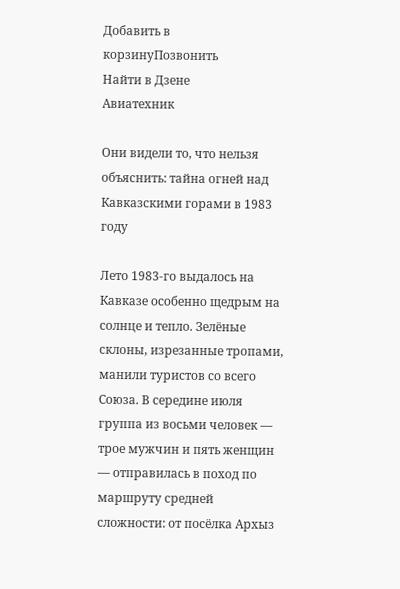Добавить в корзинуПозвонить
Найти в Дзене
Авиатехник

Они видели то, что нельзя объяснить: тайна огней над Кавказскими горами в 1983 году

Лето 1983‑го выдалось на Кавказе особенно щедрым на солнце и тепло. Зелёные склоны, изрезанные тропами, манили туристов со всего Союза. В середине июля группа из восьми человек — трое мужчин и пять женщин — отправилась в поход по маршруту средней сложности: от посёлка Архыз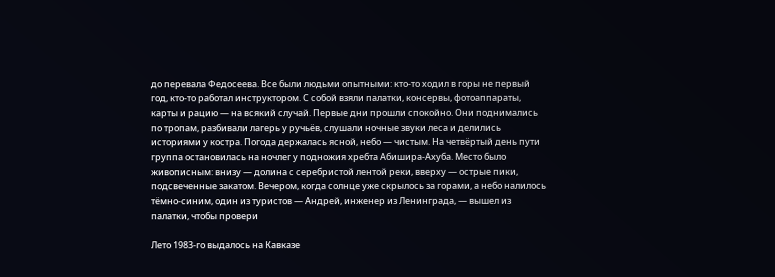до перевала Федосеева. Все были людьми опытными: кто‑то ходил в горы не первый год, кто‑то работал инструктором. С собой взяли палатки, консервы, фотоаппараты, карты и рацию — на всякий случай. Первые дни прошли спокойно. Они поднимались по тропам, разбивали лагерь у ручьёв, слушали ночные звуки леса и делились историями у костра. Погода держалась ясной, небо — чистым. На четвёртый день пути группа остановилась на ночлег у подножия хребта Абишира‑Ахуба. Место было живописным: внизу — долина с серебристой лентой реки, вверху — острые пики, подсвеченные закатом. Вечером, когда солнце уже скрылось за горами, а небо налилось тёмно‑синим, один из туристов — Андрей, инженер из Ленинграда, — вышел из палатки, чтобы провери

Лето 1983‑го выдалось на Кавказе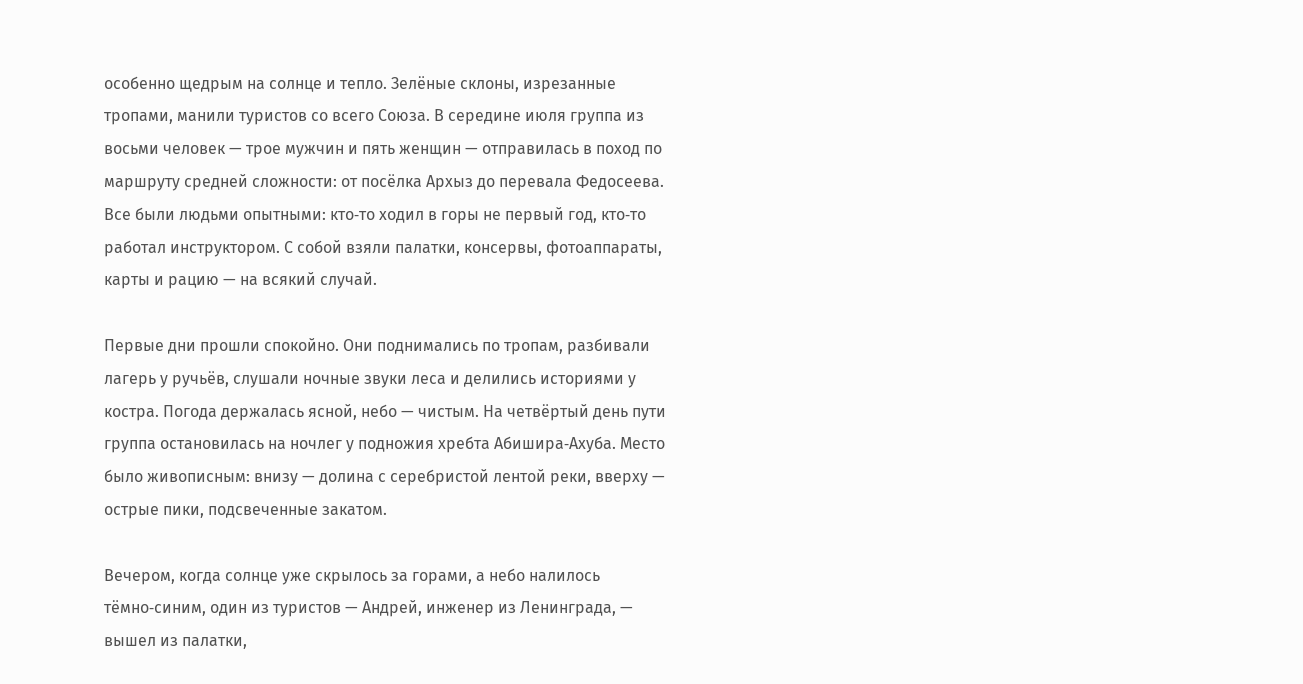особенно щедрым на солнце и тепло. Зелёные склоны, изрезанные тропами, манили туристов со всего Союза. В середине июля группа из восьми человек — трое мужчин и пять женщин — отправилась в поход по маршруту средней сложности: от посёлка Архыз до перевала Федосеева. Все были людьми опытными: кто‑то ходил в горы не первый год, кто‑то работал инструктором. С собой взяли палатки, консервы, фотоаппараты, карты и рацию — на всякий случай.

Первые дни прошли спокойно. Они поднимались по тропам, разбивали лагерь у ручьёв, слушали ночные звуки леса и делились историями у костра. Погода держалась ясной, небо — чистым. На четвёртый день пути группа остановилась на ночлег у подножия хребта Абишира‑Ахуба. Место было живописным: внизу — долина с серебристой лентой реки, вверху — острые пики, подсвеченные закатом.

Вечером, когда солнце уже скрылось за горами, а небо налилось тёмно‑синим, один из туристов — Андрей, инженер из Ленинграда, — вышел из палатки,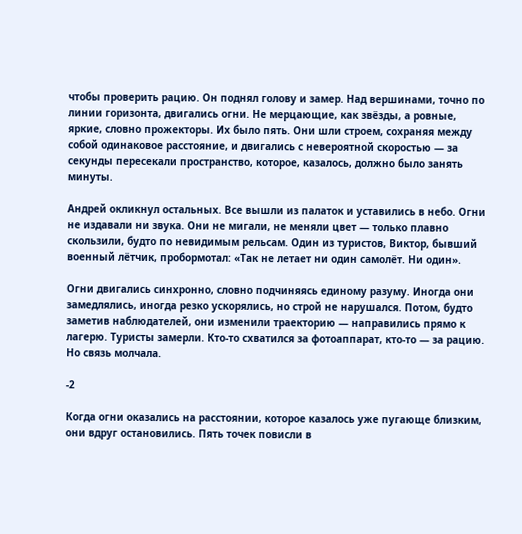чтобы проверить рацию. Он поднял голову и замер. Над вершинами, точно по линии горизонта, двигались огни. Не мерцающие, как звёзды, а ровные, яркие, словно прожекторы. Их было пять. Они шли строем, сохраняя между собой одинаковое расстояние, и двигались с невероятной скоростью — за секунды пересекали пространство, которое, казалось, должно было занять минуты.

Андрей окликнул остальных. Все вышли из палаток и уставились в небо. Огни не издавали ни звука. Они не мигали, не меняли цвет — только плавно скользили, будто по невидимым рельсам. Один из туристов, Виктор, бывший военный лётчик, пробормотал: «Так не летает ни один самолёт. Ни один».

Огни двигались синхронно, словно подчиняясь единому разуму. Иногда они замедлялись, иногда резко ускорялись, но строй не нарушался. Потом, будто заметив наблюдателей, они изменили траекторию — направились прямо к лагерю. Туристы замерли. Кто‑то схватился за фотоаппарат, кто‑то — за рацию. Но связь молчала.

-2

Когда огни оказались на расстоянии, которое казалось уже пугающе близким, они вдруг остановились. Пять точек повисли в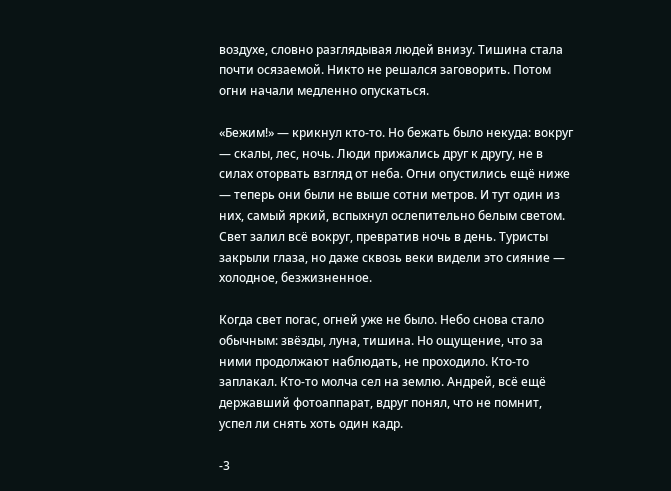воздухе, словно разглядывая людей внизу. Тишина стала почти осязаемой. Никто не решался заговорить. Потом огни начали медленно опускаться.

«Бежим!» — крикнул кто‑то. Но бежать было некуда: вокруг — скалы, лес, ночь. Люди прижались друг к другу, не в силах оторвать взгляд от неба. Огни опустились ещё ниже — теперь они были не выше сотни метров. И тут один из них, самый яркий, вспыхнул ослепительно белым светом. Свет залил всё вокруг, превратив ночь в день. Туристы закрыли глаза, но даже сквозь веки видели это сияние — холодное, безжизненное.

Когда свет погас, огней уже не было. Небо снова стало обычным: звёзды, луна, тишина. Но ощущение, что за ними продолжают наблюдать, не проходило. Кто‑то заплакал. Кто‑то молча сел на землю. Андрей, всё ещё державший фотоаппарат, вдруг понял, что не помнит, успел ли снять хоть один кадр.

-3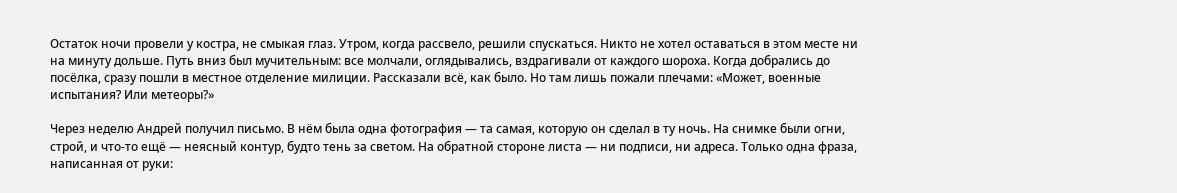Остаток ночи провели у костра, не смыкая глаз. Утром, когда рассвело, решили спускаться. Никто не хотел оставаться в этом месте ни на минуту дольше. Путь вниз был мучительным: все молчали, оглядывались, вздрагивали от каждого шороха. Когда добрались до посёлка, сразу пошли в местное отделение милиции. Рассказали всё, как было. Но там лишь пожали плечами: «Может, военные испытания? Или метеоры?»

Через неделю Андрей получил письмо. В нём была одна фотография — та самая, которую он сделал в ту ночь. На снимке были огни, строй, и что‑то ещё — неясный контур, будто тень за светом. На обратной стороне листа — ни подписи, ни адреса. Только одна фраза, написанная от руки: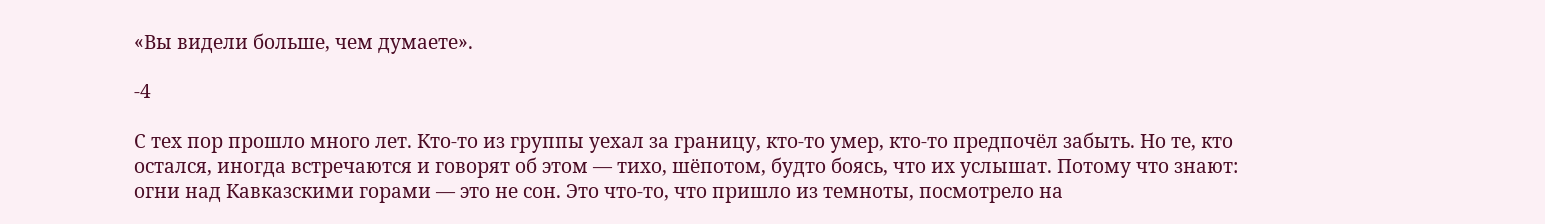«Вы видели больше, чем думаете».

-4

С тех пор прошло много лет. Кто‑то из группы уехал за границу, кто‑то умер, кто‑то предпочёл забыть. Но те, кто остался, иногда встречаются и говорят об этом — тихо, шёпотом, будто боясь, что их услышат. Потому что знают: огни над Кавказскими горами — это не сон. Это что‑то, что пришло из темноты, посмотрело на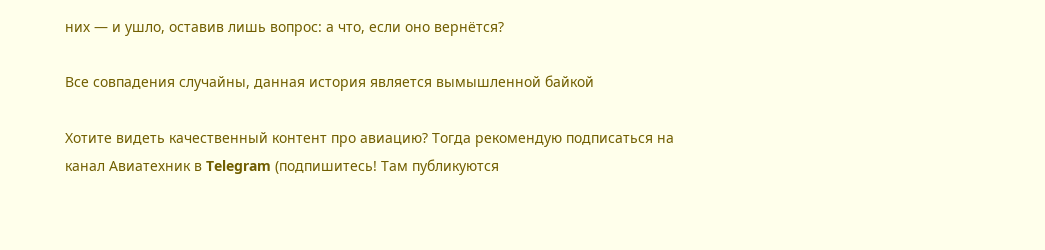них — и ушло, оставив лишь вопрос: а что, если оно вернётся?

Все совпадения случайны, данная история является вымышленной байкой

Хотите видеть качественный контент про авиацию? Тогда рекомендую подписаться на канал Авиатехник в Telegram (подпишитесь! Там публикуются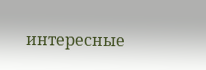интересные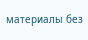материалы без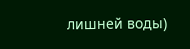лишней воды)